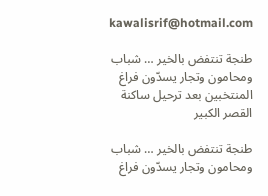kawalisrif@hotmail.com

طنجة تنتفض بالخير … شباب ومحامون وتجار يسدّون فراغ المنتخبين بعد ترحيل ساكنة القصر الكبير

طنجة تنتفض بالخير … شباب ومحامون وتجار يسدّون فراغ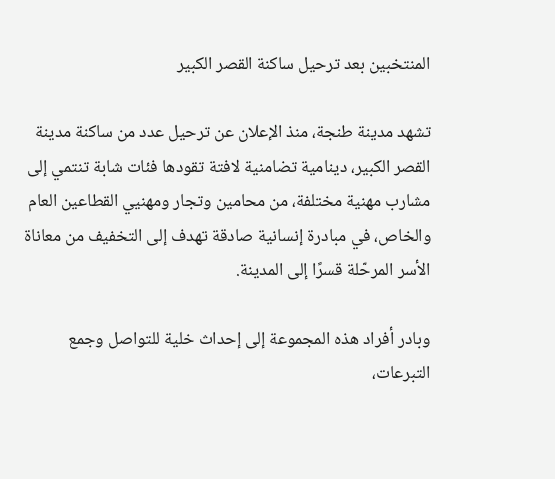المنتخبين بعد ترحيل ساكنة القصر الكبير

تشهد مدينة طنجة، منذ الإعلان عن ترحيل عدد من ساكنة مدينة القصر الكبير، دينامية تضامنية لافتة تقودها فئات شابة تنتمي إلى مشارب مهنية مختلفة، من محامين وتجار ومهنيي القطاعين العام والخاص، في مبادرة إنسانية صادقة تهدف إلى التخفيف من معاناة الأسر المرحّلة قسرًا إلى المدينة.

وبادر أفراد هذه المجموعة إلى إحداث خلية للتواصل وجمع التبرعات،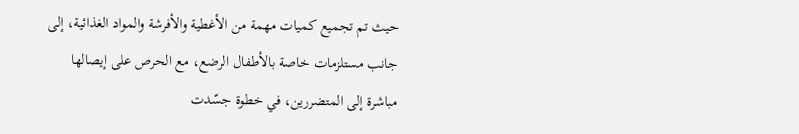حيث تم تجميع كميات مهمة من الأغطية والأفرشة والمواد الغذائية، إلى جانب مستلزمات خاصة بالأطفال الرضع، مع الحرص على إيصالها مباشرة إلى المتضررين، في خطوة جسّدت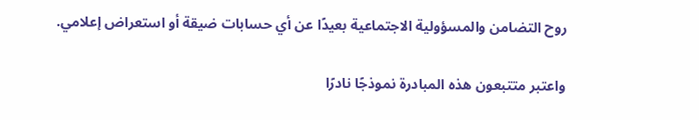روح التضامن والمسؤولية الاجتماعية بعيدًا عن أي حسابات ضيقة أو استعراض إعلامي.

واعتبر متتبعون هذه المبادرة نموذجًا نادرًا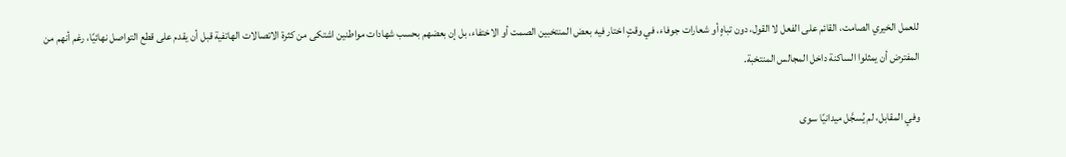للعمل الخيري الصامت، القائم على الفعل لا القول، دون تباهٍ أو شعارات جوفاء، في وقتٍ اختار فيه بعض المنتخبين الصمت أو الاختفاء، بل إن بعضهم بحسب شهادات مواطنين اشتكى من كثرة الاتصالات الهاتفية قبل أن يقدم على قطع التواصل نهائيًا، رغم أنهم من المفترض أن يمثلوا الساكنة داخل المجالس المنتخبة.

وفي المقابل، لم يُسجَّل ميدانيًا سوى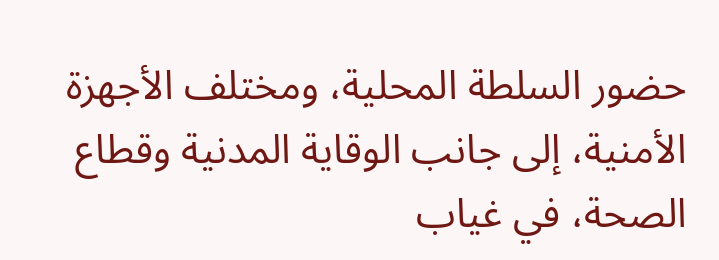حضور السلطة المحلية، ومختلف الأجهزة الأمنية، إلى جانب الوقاية المدنية وقطاع الصحة، في غياب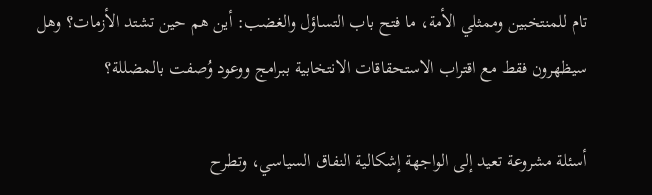تام للمنتخبين وممثلي الأمة، ما فتح باب التساؤل والغضب: أين هم حين تشتد الأزمات؟ وهل سيظهرون فقط مع اقتراب الاستحقاقات الانتخابية ببرامج ووعود وُصفت بالمضللة؟

أسئلة مشروعة تعيد إلى الواجهة إشكالية النفاق السياسي، وتطرح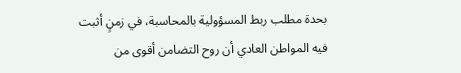بحدة مطلب ربط المسؤولية بالمحاسبة، في زمنٍ أثبت فيه المواطن العادي أن روح التضامن أقوى من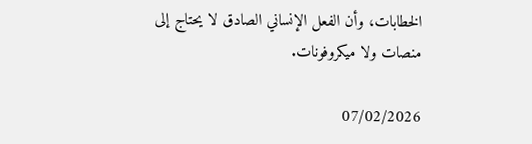الخطابات، وأن الفعل الإنساني الصادق لا يحتاج إلى منصات ولا ميكروفونات.

07/02/2026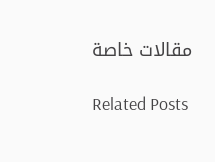مقالات خاصة

Related Posts